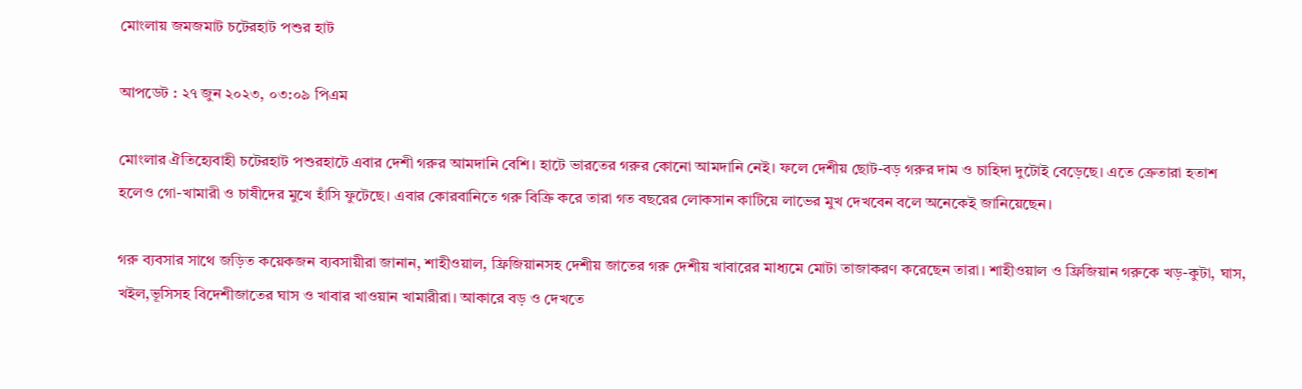মোংলায় জমজমাট চটেরহাট পশুর হাট

আপডেট : ২৭ জুন ২০২৩, ০৩:০৯ পিএম

মোংলার ঐতিহ্যেবাহী চটেরহাট পশুরহাটে এবার দেশী গরুর আমদানি বেশি। হাটে ভারতের গরুর কোনো আমদানি নেই। ফলে দেশীয় ছোট-বড় গরুর দাম ও চাহিদা দুটোই বেড়েছে। এতে ক্রেতারা হতাশ হলেও গো-খামারী ও চাষীদের মুখে হাঁসি ফুটেছে। এবার কোরবানিতে গরু বিক্রি করে তারা গত বছরের লোকসান কাটিয়ে লাভের মুখ দেখবেন বলে অনেকেই জানিয়েছেন।

গরু ব্যবসার সাথে জড়িত কয়েকজন ব্যবসায়ীরা জানান, শাহীওয়াল, ফ্রিজিয়ানসহ দেশীয় জাতের গরু দেশীয় খাবারের মাধ্যমে মোটা তাজাকরণ করেছেন তারা। শাহীওয়াল ও ফ্রিজিয়ান গরুকে খড়-কুটা, ঘাস, খইল,ভূসিসহ বিদেশীজাতের ঘাস ও খাবার খাওয়ান খামারীরা। আকারে বড় ও দেখতে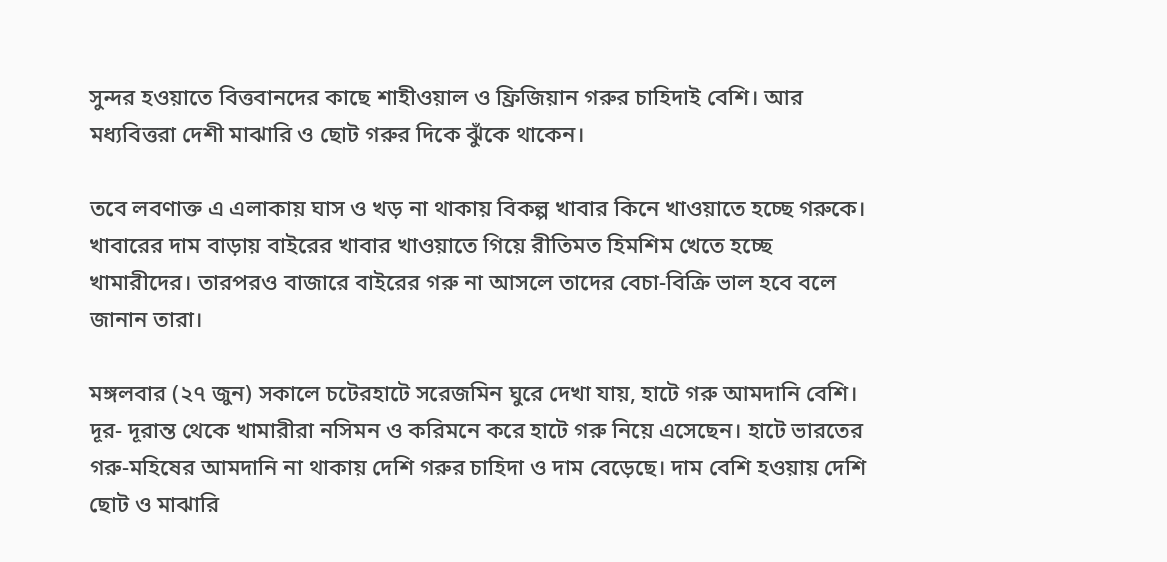সুন্দর হওয়াতে বিত্তবানদের কাছে শাহীওয়াল ও ফ্রিজিয়ান গরুর চাহিদাই বেশি। আর মধ্যবিত্তরা দেশী মাঝারি ও ছোট গরুর দিকে ঝুঁকে থাকেন।

তবে লবণাক্ত এ এলাকায় ঘাস ও খড় না থাকায় বিকল্প খাবার কিনে খাওয়াতে হচ্ছে গরুকে। খাবারের দাম বাড়ায় বাইরের খাবার খাওয়াতে গিয়ে রীতিমত হিমশিম খেতে হচ্ছে খামারীদের। তারপরও বাজারে বাইরের গরু না আসলে তাদের বেচা-বিক্রি ভাল হবে বলে জানান তারা।

মঙ্গলবার (২৭ জুন) সকালে চটেরহাটে সরেজমিন ঘুরে দেখা যায়, হাটে গরু আমদানি বেশি। দূর- দূরান্ত থেকে খামারীরা নসিমন ও করিমনে করে হাটে গরু নিয়ে এসেছেন। হাটে ভারতের গরু-মহিষের আমদানি না থাকায় দেশি গরুর চাহিদা ও দাম বেড়েছে। দাম বেশি হওয়ায় দেশি ছোট ও মাঝারি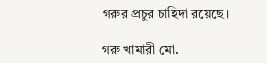গরুর প্রচুর চাহিদা রয়েছে।

গরু খামারী মো.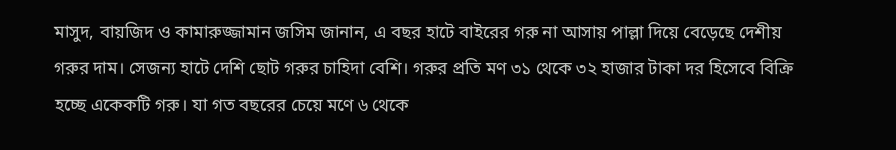মাসুদ, বায়জিদ ও কামারুজ্জামান জসিম জানান, এ বছর হাটে বাইরের গরু না আসায় পাল্লা দিয়ে বেড়েছে দেশীয় গরুর দাম। সেজন্য হাটে দেশি ছোট গরুর চাহিদা বেশি। গরুর প্রতি মণ ৩১ থেকে ৩২ হাজার টাকা দর হিসেবে বিক্রি হচ্ছে একেকটি গরু। যা গত বছরের চেয়ে মণে ৬ থেকে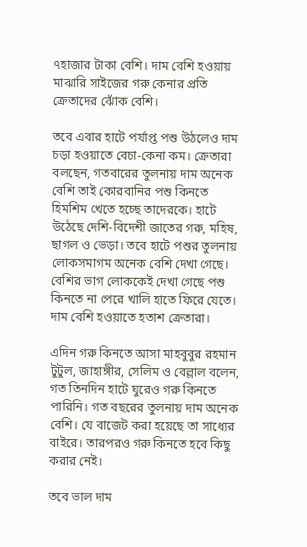৭হাজার টাকা বেশি। দাম বেশি হওয়ায় মাঝারি সাইজের গরু কেনার প্রতি ক্রেতাদের ঝোঁক বেশি।

তবে এবার হাটে পর্যাপ্ত পশু উঠলেও দাম চড়া হওয়াতে বেচা-কেনা কম। ক্রেতারা বলছেন, গতবারের তুলনায় দাম অনেক বেশি তাই কোরবানির পশু কিনতে হিমশিম খেতে হচ্ছে তাদেরকে। হাটে উঠেছে দেশি-বিদেশী জাতের গরু, মহিষ, ছাগল ও ভেড়া। তবে হাটে পশুর তুলনায় লোকসমাগম অনেক বেশি দেখা গেছে। বেশির ভাগ লোককেই দেখা গেছে পশু কিনতে না পেরে খালি হাতে ফিরে যেতে। দাম বেশি হওয়াতে হতাশ ক্রেতারা।

এদিন গরু কিনতে আসা মাহবুবুর রহমান টুটুল, জাহাঙ্গীর, সেলিম ও বেল্লাল বলেন, গত তিনদিন হাটে ঘুরেও গরু কিনতে পারিনি। গত বছরের তুলনায় দাম অনেক বেশি। যে বাজেট করা হয়েছে তা সাধ্যের বাইরে। তারপরও গরু কিনতে হবে কিছু করার নেই।

তবে ভাল দাম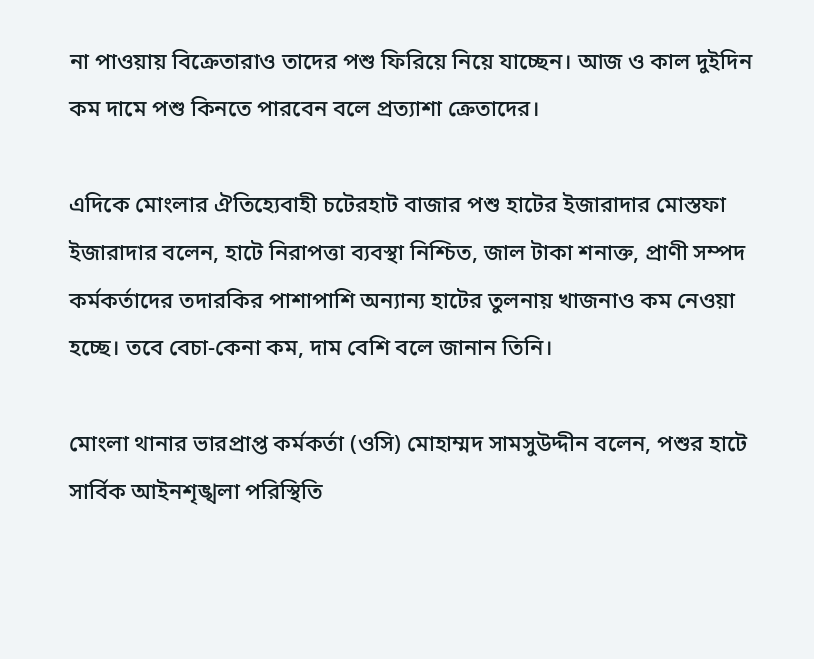না পাওয়ায় বিক্রেতারাও তাদের পশু ফিরিয়ে নিয়ে যাচ্ছেন। আজ ও কাল দুইদিন কম দামে পশু কিনতে পারবেন বলে প্রত্যাশা ক্রেতাদের।

এদিকে মোংলার ঐতিহ্যেবাহী চটেরহাট বাজার পশু হাটের ইজারাদার মোস্তফা ইজারাদার বলেন, হাটে নিরাপত্তা ব্যবস্থা নিশ্চিত, জাল টাকা শনাক্ত, প্রাণী সম্পদ কর্মকর্তাদের তদারকির পাশাপাশি অন্যান্য হাটের তুলনায় খাজনাও কম নেওয়া হচ্ছে। তবে বেচা-কেনা কম, দাম বেশি বলে জানান তিনি।

মোংলা থানার ভারপ্রাপ্ত কর্মকর্তা (ওসি) মোহাম্মদ সামসুউদ্দীন বলেন, পশুর হাটে সার্বিক আইনশৃঙ্খলা পরিস্থিতি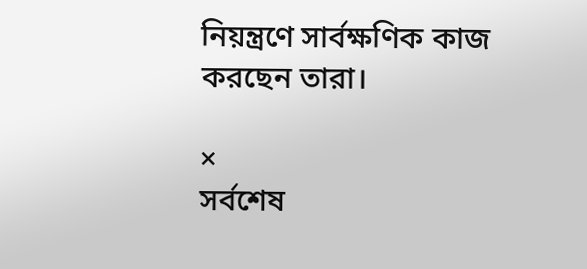নিয়ন্ত্রণে সার্বক্ষণিক কাজ করছেন তারা।

×
সর্বশেষ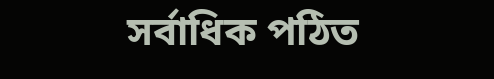সর্বাধিক পঠিত